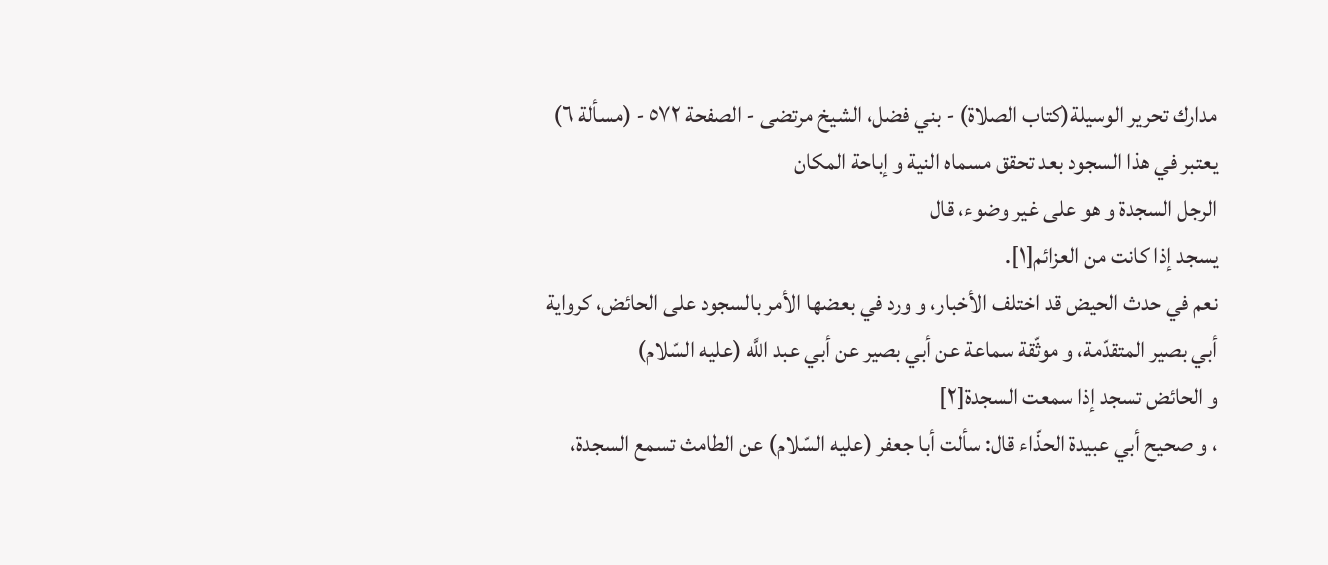مدارك تحرير الوسيلة(كتاب الصلاة) - بني فضل، الشيخ مرتضى - الصفحة ٥٧٢ - (مسألة ٦) يعتبر في هذا السجود بعد تحقق مسماه النية و إباحة المكان
الرجل السجدة و هو على غير وضوء، قال
يسجد إذا كانت من العزائم[١].
نعم في حدث الحيض قد اختلف الأخبار، و ورد في بعضها الأمر بالسجود على الحائض، كرواية أبي بصير المتقدّمة، و موثّقة سماعة عن أبي بصير عن أبي عبد اللَّه (عليه السّلام)
و الحائض تسجد إذا سمعت السجدة[٢]
، و صحيح أبي عبيدة الحذّاء قال: سألت أبا جعفر (عليه السّلام) عن الطامث تسمع السجدة،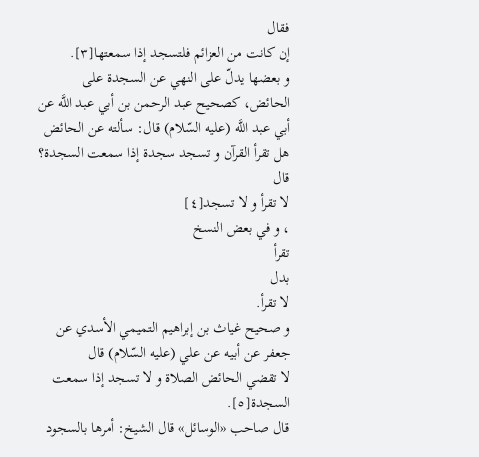فقال
إن كانت من العزائم فلتسجد إذا سمعتها[٣].
و بعضها يدلّ على النهي عن السجدة على الحائض، كصحيح عبد الرحمن بن أبي عبد اللَّه عن أبي عبد اللَّه (عليه السّلام) قال: سألته عن الحائض هل تقرأ القرآن و تسجد سجدة إذا سمعت السجدة؟ قال
لا تقرأ و لا تسجد[٤]
، و في بعض النسخ
تقرأ
بدل
لا تقرأ.
و صحيح غياث بن إبراهيم التميمي الأسدي عن جعفر عن أبيه عن علي (عليه السّلام) قال
لا تقضي الحائض الصلاة و لا تسجد إذا سمعت السجدة[٥].
قال صاحب «الوسائل» قال الشيخ: أمرها بالسجود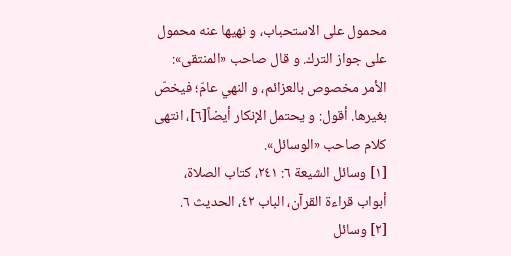محمول على الاستحباب، و نهيها عنه محمول على جواز الترك. و قال صاحب «المنتقى»: الأمر مخصوص بالعزائم، و النهي عامّ؛ فيخصّ بغيرها. أقول: و يحتمل الإنكار أيضاً[٦]، انتهى كلام صاحب «الوسائل».
[١] وسائل الشيعة ٦: ٢٤١، كتاب الصلاة، أبواب قراءة القرآن، الباب ٤٢، الحديث ٦.
[٢] وسائل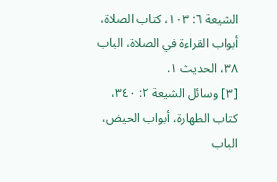الشيعة ٦: ١٠٣، كتاب الصلاة، أبواب القراءة في الصلاة، الباب ٣٨، الحديث ١.
[٣] وسائل الشيعة ٢: ٣٤٠، كتاب الطهارة، أبواب الحيض، الباب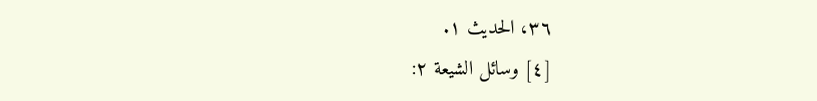٣٦، الحديث ١.
[٤] وسائل الشيعة ٢: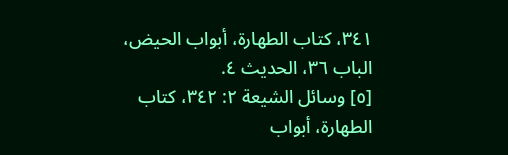٣٤١، كتاب الطهارة، أبواب الحيض، الباب ٣٦، الحديث ٤.
[٥] وسائل الشيعة ٢: ٣٤٢، كتاب الطهارة، أبواب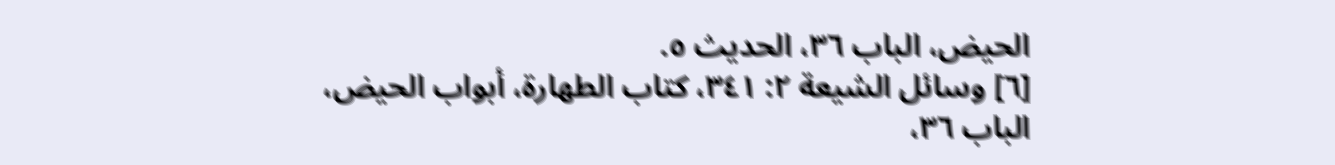الحيض، الباب ٣٦، الحديث ٥.
[٦] وسائل الشيعة ٢: ٣٤١، كتاب الطهارة، أبواب الحيض، الباب ٣٦،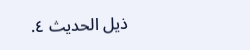ذيل الحديث ٤.